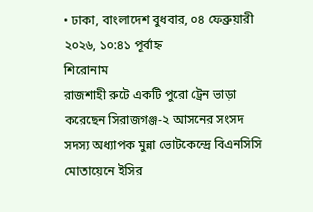• ঢাকা, বাংলাদেশ বুধবার, ০৪ ফেব্রুয়ারী ২০২৬, ১০:৪১ পূর্বাহ্ন
শিরোনাম
রাজশাহী রুটে একটি পুরো ট্রেন ভাড়া করেছেন সিরাজগঞ্জ-২ আসনের সংসদ সদস্য অধ্যাপক মুন্না ভোটকেন্দ্রে বিএনসিসি মোতায়েনে ইসির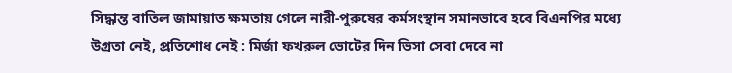সিদ্ধান্ত বাতিল জামায়াত ক্ষমতায় গেলে নারী-পুরুষের কর্মসংস্থান সমানভাবে হবে বিএনপির মধ্যে উগ্রতা নেই, প্রতিশোধ নেই : মির্জা ফখরুল ভোটের দিন ভিসা সেবা দেবে না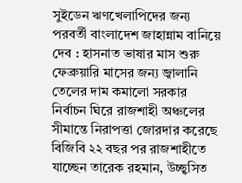সুইডেন ঋণখেলাপিদের জন্য পরবর্তী বাংলাদেশ জাহান্নাম বানিয়ে দেব : হাসনাত ভাষার মাস শুরু ফেব্রুয়ারি মাসের জন্য জ্বালানি তেলের দাম কমালো সরকার নির্বাচন ঘিরে রাজশাহী অঞ্চলের সীমান্তে নিরাপত্তা জোরদার করেছে বিজিবি ২২ বছর পর রাজশাহীতে যাচ্ছেন তারেক রহমান, উচ্ছ্বসিত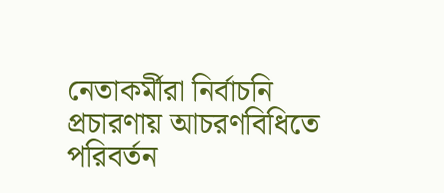নেতাকর্মীরা নির্বাচনি প্রচারণায় আচরণবিধিতে পরিবর্তন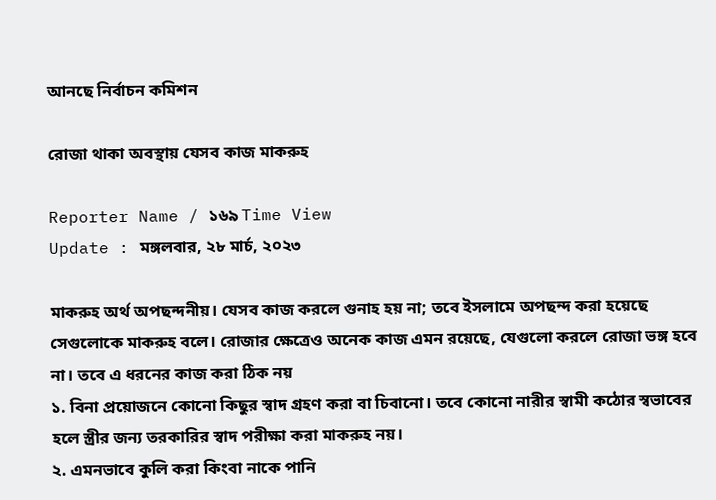আনছে নির্বাচন কমিশন

রোজা থাকা অবস্থায় যেসব কাজ মাকরুহ

Reporter Name / ১৬৯ Time View
Update : মঙ্গলবার, ২৮ মার্চ, ২০২৩

মাকরুহ অর্থ অপছন্দনীয়। যেসব কাজ করলে গুনাহ হয় না; তবে ইসলামে অপছন্দ করা হয়েছে সেগুলোকে মাকরুহ বলে। রোজার ক্ষেত্রেও অনেক কাজ এমন রয়েছে, যেগুলো করলে রোজা ভঙ্গ হবে না। তবে এ ধরনের কাজ করা ঠিক নয়
১. বিনা প্রয়োজনে কোনো কিছুর স্বাদ গ্রহণ করা বা চিবানো। তবে কোনো নারীর স্বামী কঠোর স্বভাবের হলে স্ত্রীর জন্য তরকারির স্বাদ পরীক্ষা করা মাকরুহ নয়।
২. এমনভাবে কুলি করা কিংবা নাকে পানি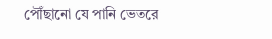পৌঁছানো যে পানি ভেতরে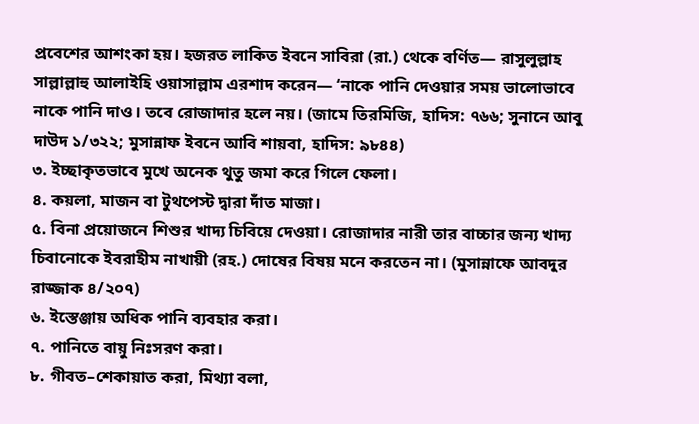প্রবেশের আশংকা হয়। হজরত লাকিত ইবনে সাবিরা (রা.) থেকে বর্ণিত— রাসুলুল্লাহ সাল্লাল্লাহু আলাইহি ওয়াসাল্লাম এরশাদ করেন— ‘নাকে পানি দেওয়ার সময় ভালোভাবে নাকে পানি দাও। তবে রোজাদার হলে নয়। (জামে তিরমিজি, হাদিস: ৭৬৬; সুনানে আবু দাউদ ১/৩২২; মুসান্নাফ ইবনে আবি শায়বা, হাদিস: ৯৮৪৪)
৩. ইচ্ছাকৃতভাবে মুখে অনেক থুতু জমা করে গিলে ফেলা।
৪. কয়লা, মাজন বা টুথপেস্ট দ্বারা দাঁত মাজা।
৫. বিনা প্রয়োজনে শিশুর খাদ্য চিবিয়ে দেওয়া। রোজাদার নারী তার বাচ্চার জন্য খাদ্য চিবানোকে ইবরাহীম নাখায়ী (রহ.) দোষের বিষয় মনে করতেন না। (মুসান্নাফে আবদুর রাজ্জাক ৪/২০৭)
৬. ইস্তেঞ্জায় অধিক পানি ব্যবহার করা।
৭. পানিতে বায়ু নিঃসরণ করা।
৮. গীবত–শেকায়াত করা, মিথ্যা বলা,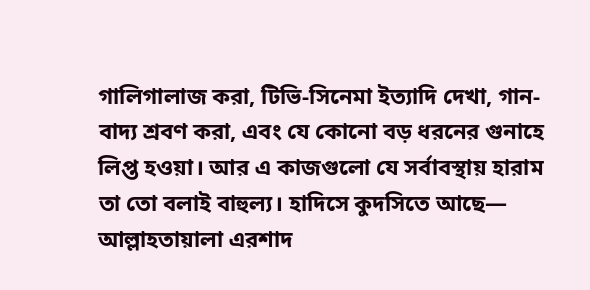গালিগালাজ করা, টিভি-সিনেমা ইত্যাদি দেখা, গান-বাদ্য শ্রবণ করা, এবং যে কোনো বড় ধরনের গুনাহে লিপ্ত হওয়া। আর এ কাজগুলো যে সর্বাবস্থায় হারাম তা তো বলাই বাহুল্য। হাদিসে কুদসিতে আছে— আল্লাহতায়ালা এরশাদ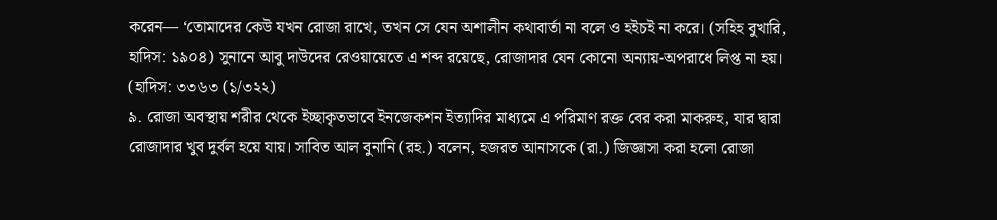করেন— ‘তোমাদের কেউ যখন রোজা রাখে, তখন সে যেন অশালীন কথাবার্তা না বলে ও হইচই না করে। (সহিহ বুখারি, হাদিস: ১৯০৪) সুনানে আবু দাউদের রেওয়ায়েতে এ শব্দ রয়েছে, রোজাদার যেন কোনো অন্যায়-অপরাধে লিপ্ত না হয়।  (হাদিস: ৩৩৬৩ (১/৩২২)
৯. রোজা অবস্থায় শরীর থেকে ইচ্ছাকৃতভাবে ইনজেকশন ইত্যাদির মাধ্যমে এ পরিমাণ রক্ত বের করা মাকরুহ, যার দ্বারা রোজাদার খুব দুর্বল হয়ে যায়। সাবিত আল বুনানি (রহ.) বলেন, হজরত আনাসকে (রা.) জিজ্ঞাসা করা হলো রোজা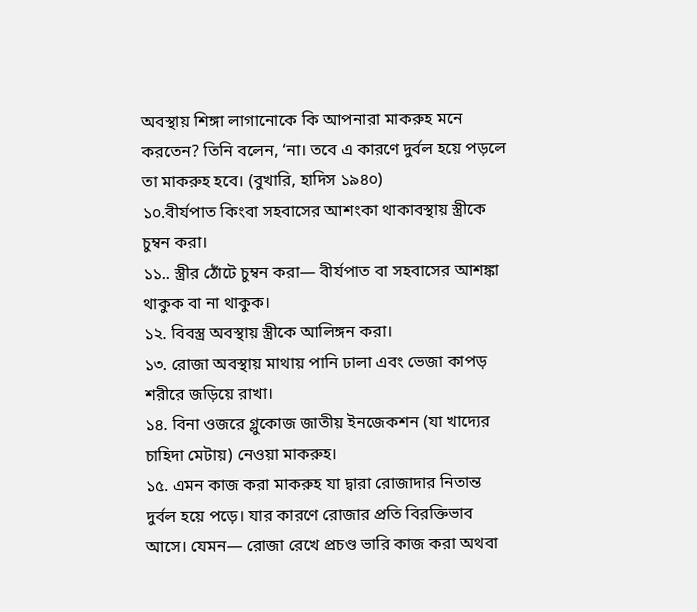অবস্থায় শিঙ্গা লাগানোকে কি আপনারা মাকরুহ মনে করতেন? তিনি বলেন, ‘না। তবে এ কারণে দুর্বল হয়ে পড়লে তা মাকরুহ হবে। (বুখারি, হাদিস ১৯৪০)
১০.বীর্যপাত কিংবা সহবাসের আশংকা থাকাবস্থায় স্ত্রীকে চুম্বন করা।
১১.. স্ত্রীর ঠোঁটে চুম্বন করা— বীর্যপাত বা সহবাসের আশঙ্কা  থাকুক বা না থাকুক।
১২. বিবস্ত্র অবস্থায় স্ত্রীকে আলিঙ্গন করা।
১৩. রোজা অবস্থায় মাথায় পানি ঢালা এবং ভেজা কাপড় শরীরে জড়িয়ে রাখা।
১৪. বিনা ওজরে গ্লুকোজ জাতীয় ইনজেকশন (যা খাদ্যের চাহিদা মেটায়) নেওয়া মাকরুহ।
১৫. এমন কাজ করা মাকরুহ যা দ্বারা রোজাদার নিতান্ত দুর্বল হয়ে পড়ে। যার কারণে রোজার প্রতি বিরক্তিভাব আসে। যেমন— রোজা রেখে প্রচণ্ড ভারি কাজ করা অথবা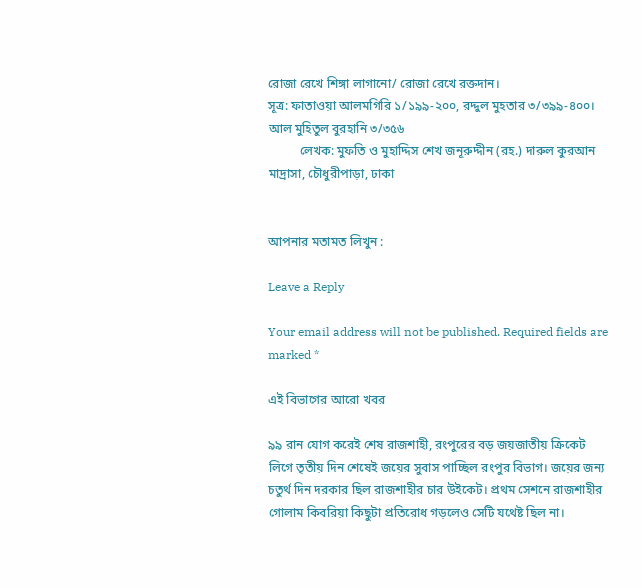রোজা রেখে শিঙ্গা লাগানো/ রোজা রেখে রক্তদান।
সূত্র: ফাতাওয়া আলমগিরি ১/১৯৯-২০০, রদ্দুল মুহতার ৩/৩৯৯-৪০০। আল মুহিতুল বুরহানি ৩/৩৫৬
          লেখক: মুফতি ও মুহাদ্দিস শেখ জনূরুদ্দীন (রহ.) দারুল কুরআন মাদ্রাসা, চৌধুরীপাড়া, ঢাকা


আপনার মতামত লিখুন :

Leave a Reply

Your email address will not be published. Required fields are marked *

এই বিভাগের আরো খবর

৯৯ রান যোগ করেই শেষ রাজশাহী, রংপুরের বড় জয়জাতীয় ক্রিকেট লিগে তৃতীয় দিন শেষেই জয়ের সুবাস পাচ্ছিল রংপুর বিভাগ। জয়ের জন্য চতুর্থ দিন দরকার ছিল রাজশাহীর চার উইকেট। প্রথম সেশনে রাজশাহীর গোলাম কিবরিয়া কিছুটা প্রতিরোধ গড়লেও সেটি যথেষ্ট ছিল না।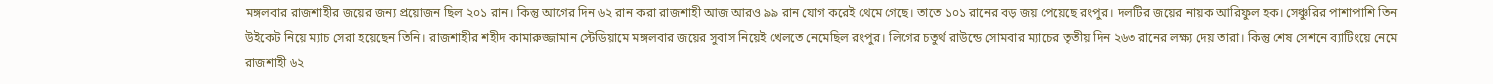মঙ্গলবার রাজশাহীর জয়ের জন্য প্রয়োজন ছিল ২০১ রান। কিন্তু আগের দিন ৬২ রান করা রাজশাহী আজ আরও ৯৯ রান যোগ করেই থেমে গেছে। তাতে ১০১ রানের বড় জয় পেয়েছে রংপুর। দলটির জয়ের নায়ক আরিফুল হক। সেঞ্চুরির পাশাপাশি তিন উইকেট নিয়ে ম্যাচ সেরা হয়েছেন তিনি। রাজশাহীর শহীদ কামারুজ্জামান স্টেডিয়ামে মঙ্গলবার জয়ের সুবাস নিয়েই খেলতে নেমেছিল রংপুর। লিগের চতুর্থ রাউন্ডে সোমবার ম্যাচের তৃতীয় দিন ২৬৩ রানের লক্ষ্য দেয় তারা। কিন্তু শেষ সেশনে ব্যাটিংয়ে নেমে রাজশাহী ৬২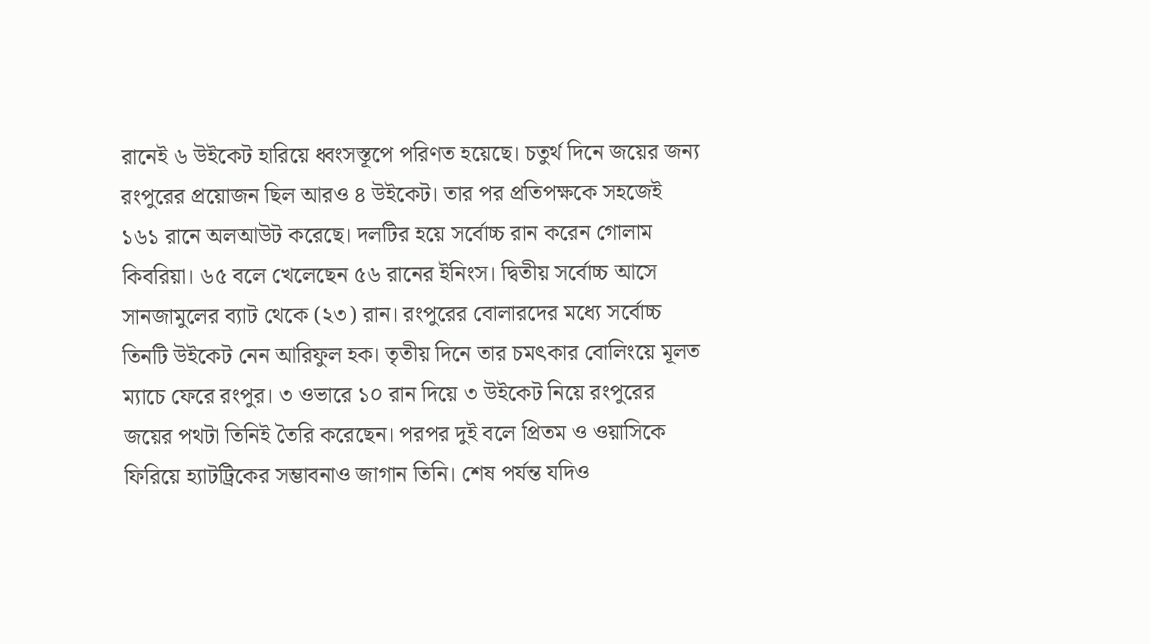রানেই ৬ উইকেট হারিয়ে ধ্বংসস্তূপে পরিণত হয়েছে। চতুর্থ দিনে জয়ের জন্য রংপুরের প্রয়োজন ছিল আরও ৪ উইকেট। তার পর প্রতিপক্ষকে সহজেই ১৬১ রানে অলআউট করেছে। দলটির হয়ে সর্বোচ্চ রান করেন গোলাম কিবরিয়া। ৬৫ বলে খেলেছেন ৫৬ রানের ইনিংস। দ্বিতীয় সর্বোচ্চ আসে সানজামুলের ব্যাট থেকে (২৩) রান। রংপুরের বোলারদের মধ্যে সর্বোচ্চ তিনটি উইকেট নেন আরিফুল হক। তৃতীয় দিনে তার চমৎকার বোলিংয়ে মূলত ম্যাচে ফেরে রংপুর। ৩ ওভারে ১০ রান দিয়ে ৩ উইকেট নিয়ে রংপুরের জয়ের পথটা তিনিই তৈরি করেছেন। পরপর দুই বলে প্রিতম ও ওয়াসিকে ফিরিয়ে হ্যাটট্রিকের সম্ভাবনাও জাগান তিনি। শেষ পর্যন্ত যদিও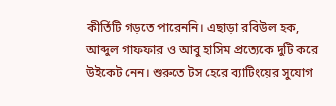কীর্তিটি গড়তে পারেননি। এছাড়া রবিউল হক, আব্দুল গাফফার ও আবু হাসিম প্রত্যেকে দুটি করে উইকেট নেন। শুরুতে টস হেরে ব্যাটিংয়ের সুযোগ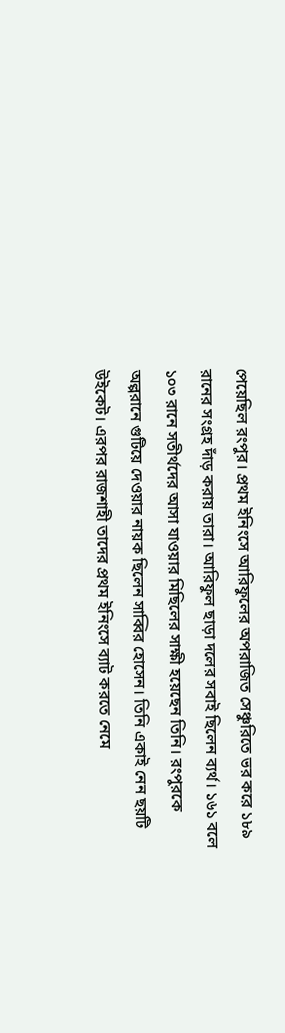পেয়েছিল রংপুর। প্রথম ইনিংসে আরিফুলের অপরাজিত সেঞ্চুরিতে ভর করে ১৮৯ রানের সংগ্রহ দাঁড় করায় তারা। আরিফুল ছাড়া দলের সবাই ছিলেন ব্যর্থ। ১৬১ বলে ১০৩ রানে সতীর্থদের আসা যাওয়ার মিছিলের সাক্ষী হয়েছেন তিনি। রংপুরকে অল্পরানে গুটিয়ে দেওয়ার নায়ক ছিলেন সাব্বির হোসেন। তিনি একাই নেন ছয়টি উইকেট। এরপর রাজশাহী তাদের প্রথম ইনিংসে ব্যাট করতে নেমে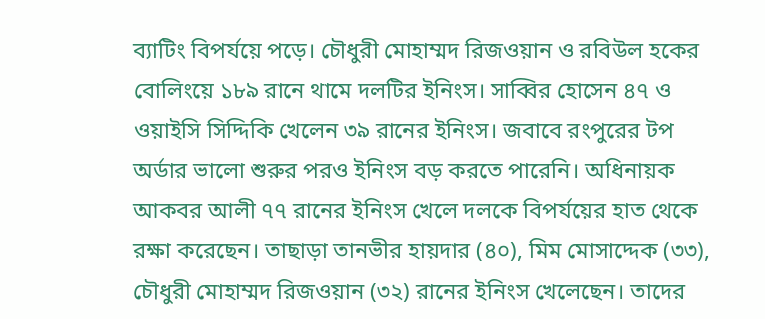ব্যাটিং বিপর্যয়ে পড়ে। চৌধুরী মোহাম্মদ রিজওয়ান ও রবিউল হকের বোলিংয়ে ১৮৯ রানে থামে দলটির ইনিংস। সাব্বির হোসেন ৪৭ ও ওয়াইসি সিদ্দিকি খেলেন ৩৯ রানের ইনিংস। জবাবে রংপুরের টপ অর্ডার ভালো শুরুর পরও ইনিংস বড় করতে পারেনি। অধিনায়ক আকবর আলী ৭৭ রানের ইনিংস খেলে দলকে বিপর্যয়ের হাত থেকে রক্ষা করেছেন। তাছাড়া তানভীর হায়দার (৪০), মিম মোসাদ্দেক (৩৩), চৌধুরী মোহাম্মদ রিজওয়ান (৩২) রানের ইনিংস খেলেছেন। তাদের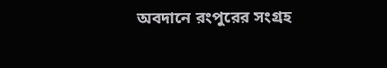অবদানে রংপুরের সংগ্রহ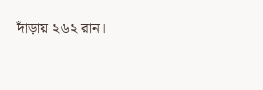দাঁড়ায় ২৬২ রান।